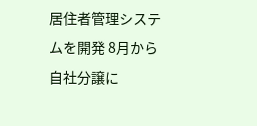居住者管理システムを開発 8月から自社分譲に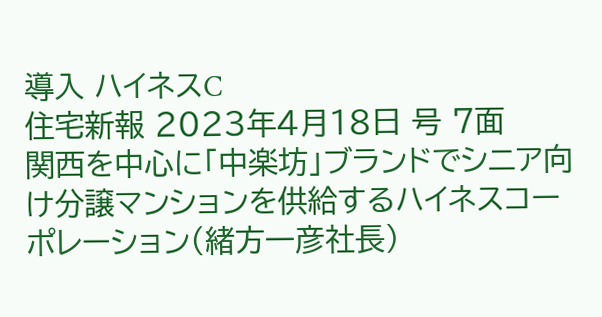導入 ハイネスC
住宅新報 2023年4月18日 号 7面
関西を中心に「中楽坊」ブランドでシニア向け分譲マンションを供給するハイネスコーポレーション(緒方一彦社長)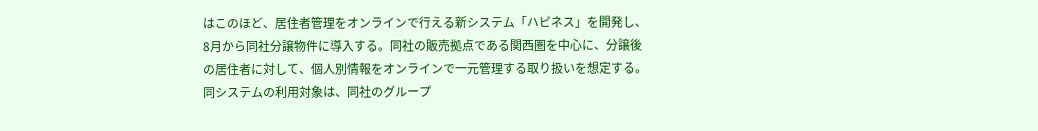はこのほど、居住者管理をオンラインで行える新システム「ハピネス」を開発し、8月から同社分譲物件に導入する。同社の販売拠点である関西圏を中心に、分譲後の居住者に対して、個人別情報をオンラインで一元管理する取り扱いを想定する。
同システムの利用対象は、同社のグループ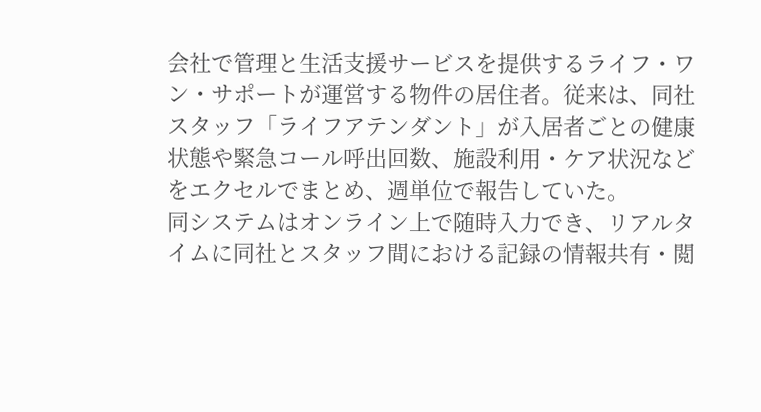会社で管理と生活支援サービスを提供するライフ・ワン・サポートが運営する物件の居住者。従来は、同社スタッフ「ライフアテンダント」が入居者ごとの健康状態や緊急コール呼出回数、施設利用・ケア状況などをエクセルでまとめ、週単位で報告していた。
同システムはオンライン上で随時入力でき、リアルタイムに同社とスタッフ間における記録の情報共有・閲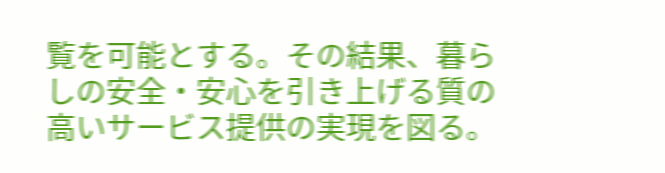覧を可能とする。その結果、暮らしの安全・安心を引き上げる質の高いサービス提供の実現を図る。